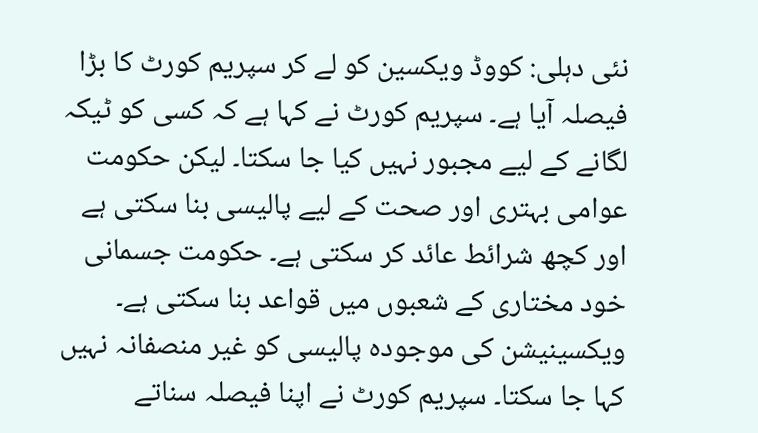نئی دہلی: کووڈ ویکسین کو لے کر سپریم کورٹ کا بڑا فیصلہ آیا ہے۔ سپریم کورٹ نے کہا ہے کہ کسی کو ٹیکہ لگانے کے لیے مجبور نہیں کیا جا سکتا۔ لیکن حکومت عوامی بہتری اور صحت کے لیے پالیسی بنا سکتی ہے اور کچھ شرائط عائد کر سکتی ہے۔ حکومت جسمانی خود مختاری کے شعبوں میں قواعد بنا سکتی ہے۔ ویکسینیشن کی موجودہ پالیسی کو غیر منصفانہ نہیں کہا جا سکتا۔ سپریم کورٹ نے اپنا فیصلہ سناتے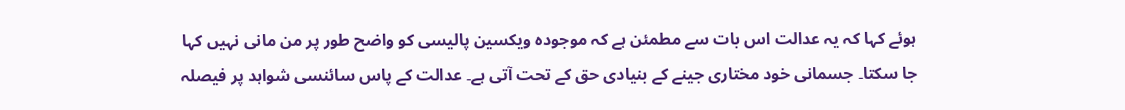ہوئے کہا کہ یہ عدالت اس بات سے مطمئن ہے کہ موجودہ ویکسین پالیسی کو واضح طور پر من مانی نہیں کہا جا سکتا۔ جسمانی خود مختاری جینے کے بنیادی حق کے تحت آتی ہے۔ عدالت کے پاس سائنسی شواہد پر فیصلہ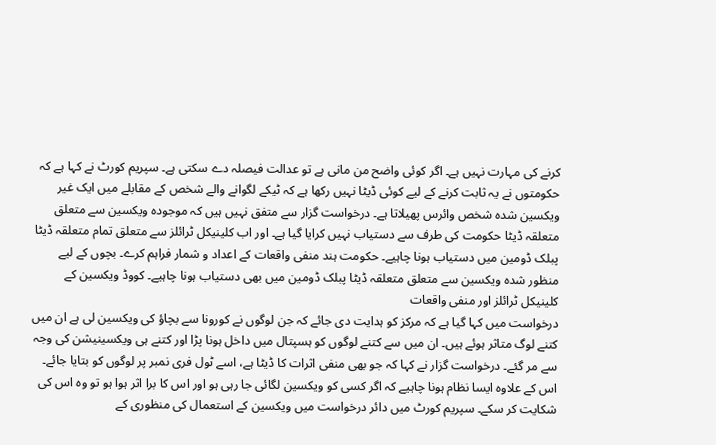کرنے کی مہارت نہیں ہے۔ اگر کوئی واضح من مانی ہے تو عدالت فیصلہ دے سکتی ہے۔ سپریم کورٹ نے کہا ہے کہ حکومتوں نے یہ ثابت کرنے کے لیے کوئی ڈیٹا نہیں رکھا ہے کہ ٹیکے لگوانے والے شخص کے مقابلے میں ایک غیر ویکسین شدہ شخص وائرس پھیلاتا ہے۔ درخواست گزار سے متفق نہیں ہیں کہ موجودہ ویکسین سے متعلق متعلقہ ڈیٹا حکومت کی طرف سے دستیاب نہیں کرایا گیا ہے۔ اور اب کلینیکل ٹرائلز سے متعلق تمام متعلقہ ڈیٹا پبلک ڈومین میں دستیاب ہونا چاہیے۔ حکومت ہند منفی واقعات کے اعداد و شمار فراہم کرے۔ بچوں کے لیے منظور شدہ ویکسین سے متعلق متعلقہ ڈیٹا پبلک ڈومین میں بھی دستیاب ہونا چاہیے۔ کووڈ ویکسین کے کلینیکل ٹرائلز اور منفی واقعات
درخواست میں کہا گیا ہے کہ مرکز کو ہدایت دی جائے کہ جن لوگوں نے کورونا سے بچاؤ کی ویکسین لی ہے ان میں کتنے لوگ متاثر ہوئے ہیں۔ ان میں سے کتنے لوگوں کو ہسپتال میں داخل ہونا پڑا اور کتنے ہی ویکسینیشن کی وجہ سے مر گئے۔ درخواست گزار نے کہا کہ جو بھی منفی اثرات کا ڈیٹا ہے، اسے ٹول فری نمبر پر لوگوں کو بتایا جائے۔ اس کے علاوہ ایسا نظام ہونا چاہیے کہ اگر کسی کو ویکسین لگائی جا رہی ہو اور اس کا برا اثر ہوا ہو تو وہ اس کی شکایت کر سکے۔ سپریم کورٹ میں دائر درخواست میں ویکسین کے استعمال کی منظوری کے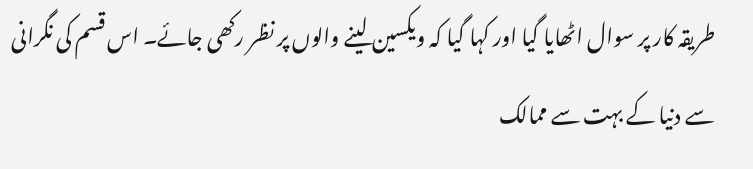طریقہ کار پر سوال اٹھایا گیا اور کہا گیا کہ ویکسین لینے والوں پر نظر رکھی جائے۔ اس قسم کی نگرانی سے دنیا کے بہت سے ممالک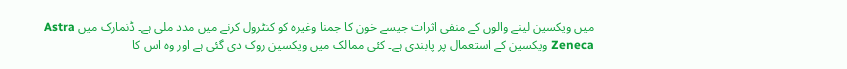میں ویکسین لینے والوں کے منفی اثرات جیسے خون کا جمنا وغیرہ کو کنٹرول کرنے میں مدد ملی ہے۔ ڈنمارک میں Astra Zeneca ویکسین کے استعمال پر پابندی ہے۔ کئی ممالک میں ویکسین روک دی گئی ہے اور وہ اس کا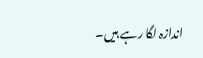اندازہ لگا رہے ہیں۔